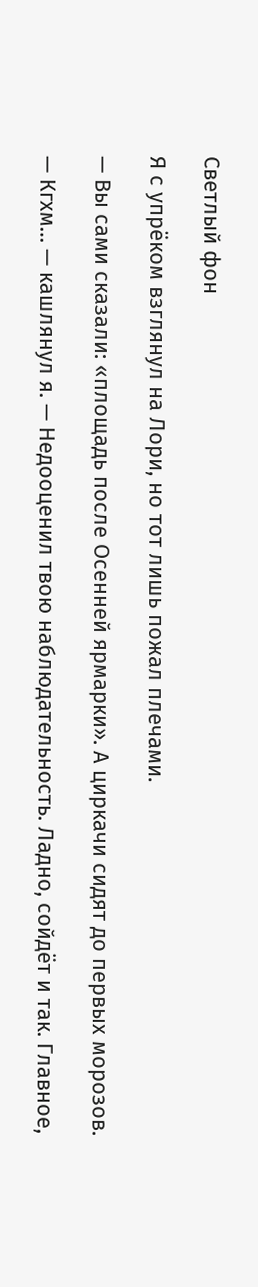Светлый фон

Я с упрёком взглянул на Лори, но тот лишь пожал плечами.

— Вы сами сказали: «площадь после Осенней ярмарки». А циркачи сидят до первых морозов.

— Кгхм… — кашлянул я. — Недооценил твою наблюдательность. Ладно, сойдёт и так. Главное,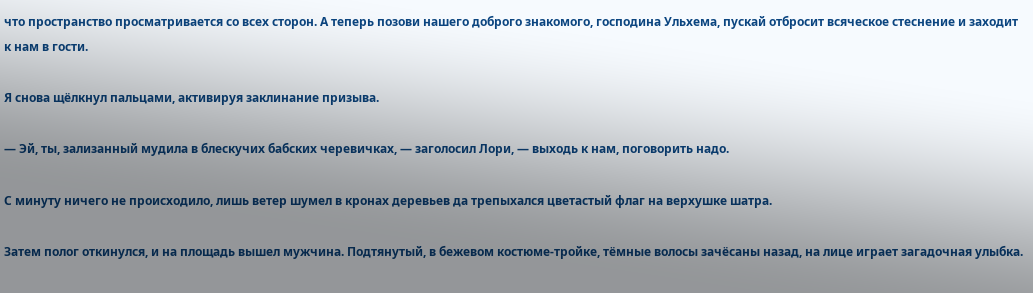что пространство просматривается со всех сторон. А теперь позови нашего доброго знакомого, господина Ульхема, пускай отбросит всяческое стеснение и заходит к нам в гости.

Я снова щёлкнул пальцами, активируя заклинание призыва.

— Эй, ты, зализанный мудила в блескучих бабских черевичках, — заголосил Лори, — выходь к нам, поговорить надо.

С минуту ничего не происходило, лишь ветер шумел в кронах деревьев да трепыхался цветастый флаг на верхушке шатра.

Затем полог откинулся, и на площадь вышел мужчина. Подтянутый, в бежевом костюме-тройке, тёмные волосы зачёсаны назад, на лице играет загадочная улыбка.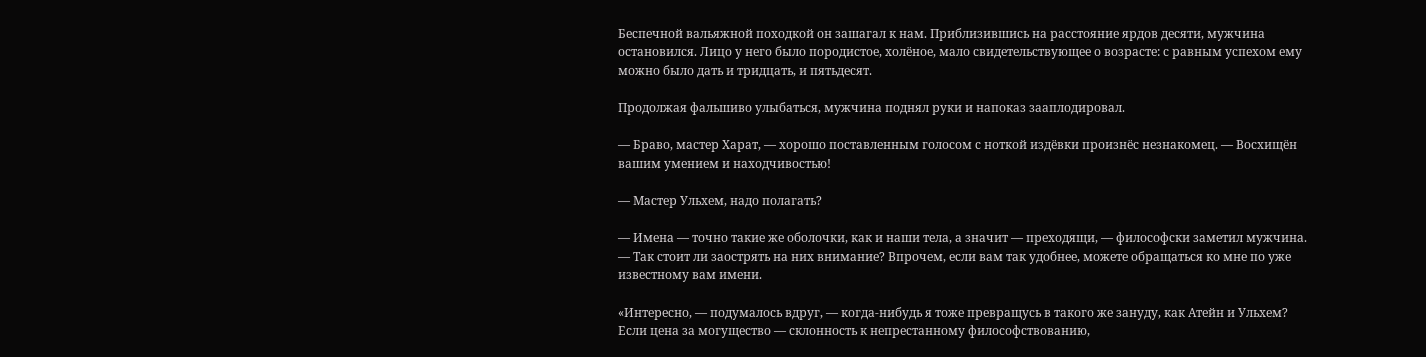Беспечной вальяжной походкой он зашагал к нам. Приблизившись на расстояние ярдов десяти, мужчина остановился. Лицо у него было породистое, холёное, мало свидетельствующее о возрасте: с равным успехом ему можно было дать и тридцать, и пятьдесят.

Продолжая фальшиво улыбаться, мужчина поднял руки и напоказ зааплодировал.

— Браво, мастер Харат, — хорошо поставленным голосом с ноткой издёвки произнёс незнакомец. — Восхищён вашим умением и находчивостью!

— Мастер Ульхем, надо полагать?

— Имена — точно такие же оболочки, как и наши тела, а значит — преходящи, — философски заметил мужчина. — Так стоит ли заострять на них внимание? Впрочем, если вам так удобнее, можете обращаться ко мне по уже известному вам имени.

«Интересно, — подумалось вдруг, — когда-нибудь я тоже превращусь в такого же зануду, как Атейн и Ульхем? Если цена за могущество — склонность к непрестанному философствованию,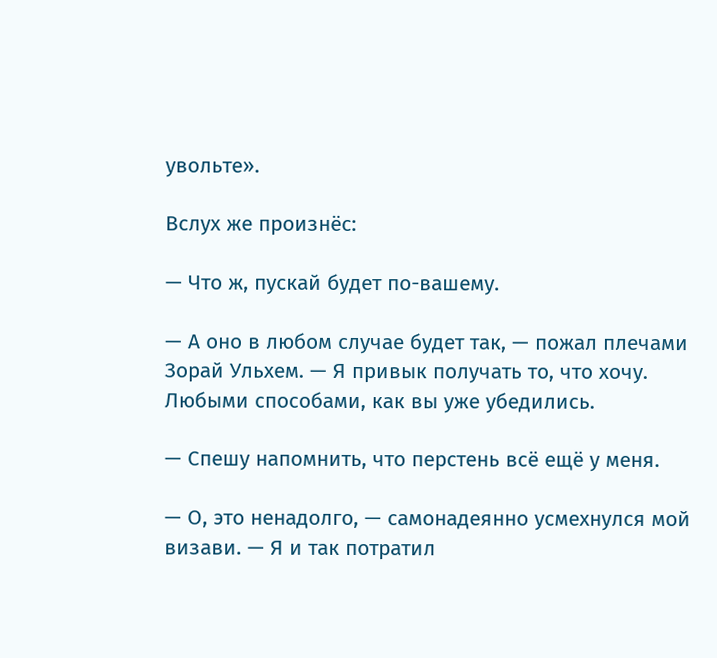увольте».

Вслух же произнёс:

— Что ж, пускай будет по-вашему.

— А оно в любом случае будет так, — пожал плечами Зорай Ульхем. — Я привык получать то, что хочу. Любыми способами, как вы уже убедились.

— Спешу напомнить, что перстень всё ещё у меня.

— О, это ненадолго, — самонадеянно усмехнулся мой визави. — Я и так потратил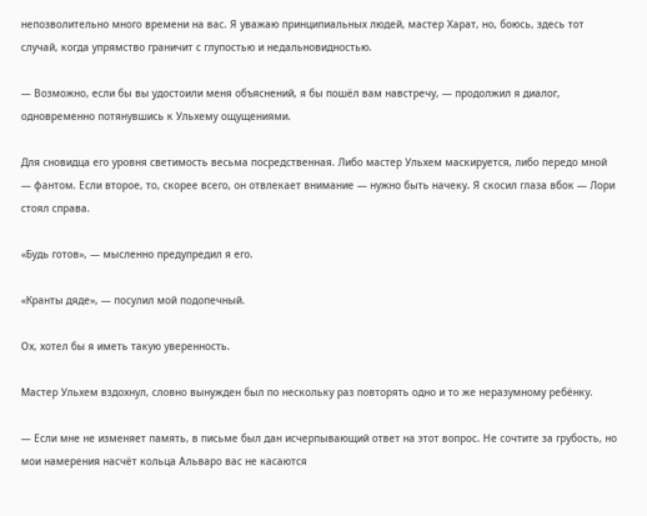непозволительно много времени на вас. Я уважаю принципиальных людей, мастер Харат, но, боюсь, здесь тот случай, когда упрямство граничит с глупостью и недальновидностью.

— Возможно, если бы вы удостоили меня объяснений, я бы пошёл вам навстречу, — продолжил я диалог, одновременно потянувшись к Ульхему ощущениями.

Для сновидца его уровня светимость весьма посредственная. Либо мастер Ульхем маскируется, либо передо мной — фантом. Если второе, то, скорее всего, он отвлекает внимание — нужно быть начеку. Я скосил глаза вбок — Лори стоял справа.

«Будь готов», — мысленно предупредил я его.

«Кранты дяде», — посулил мой подопечный.

Ох, хотел бы я иметь такую уверенность.

Мастер Ульхем вздохнул, словно вынужден был по нескольку раз повторять одно и то же неразумному ребёнку.

— Если мне не изменяет память, в письме был дан исчерпывающий ответ на этот вопрос. Не сочтите за грубость, но мои намерения насчёт кольца Альваро вас не касаются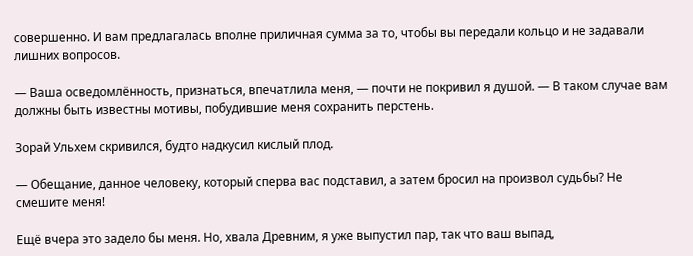совершенно. И вам предлагалась вполне приличная сумма за то, чтобы вы передали кольцо и не задавали лишних вопросов.

— Ваша осведомлённость, признаться, впечатлила меня, — почти не покривил я душой. — В таком случае вам должны быть известны мотивы, побудившие меня сохранить перстень.

Зорай Ульхем скривился, будто надкусил кислый плод.

— Обещание, данное человеку, который сперва вас подставил, а затем бросил на произвол судьбы? Не смешите меня!

Ещё вчера это задело бы меня. Но, хвала Древним, я уже выпустил пар, так что ваш выпад,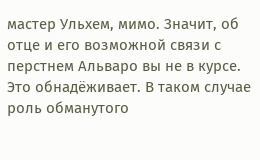мастер Ульхем, мимо. Значит, об отце и его возможной связи с перстнем Альваро вы не в курсе. Это обнадёживает. В таком случае роль обманутого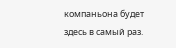компаньона будет здесь в самый раз.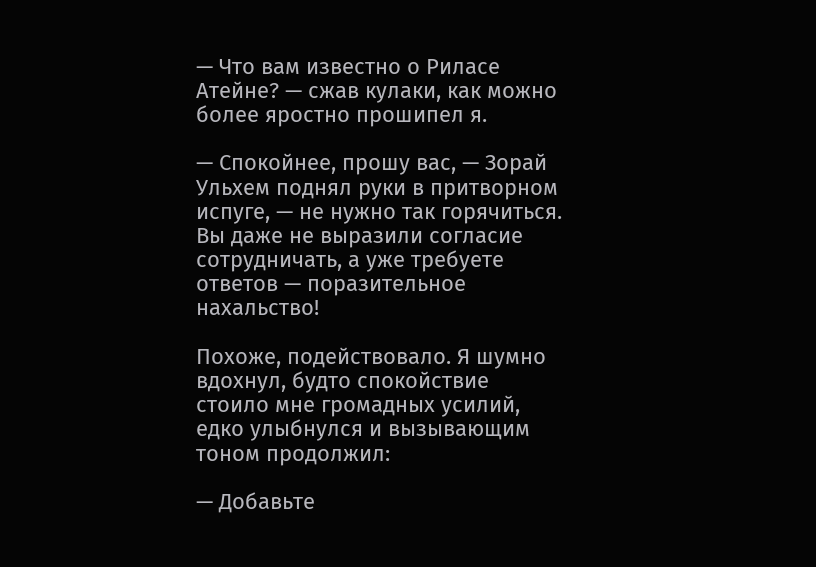— Что вам известно о Риласе Атейне? — сжав кулаки, как можно более яростно прошипел я.

— Спокойнее, прошу вас, — Зорай Ульхем поднял руки в притворном испуге, — не нужно так горячиться. Вы даже не выразили согласие сотрудничать, а уже требуете ответов — поразительное нахальство!

Похоже, подействовало. Я шумно вдохнул, будто спокойствие стоило мне громадных усилий, едко улыбнулся и вызывающим тоном продолжил:

— Добавьте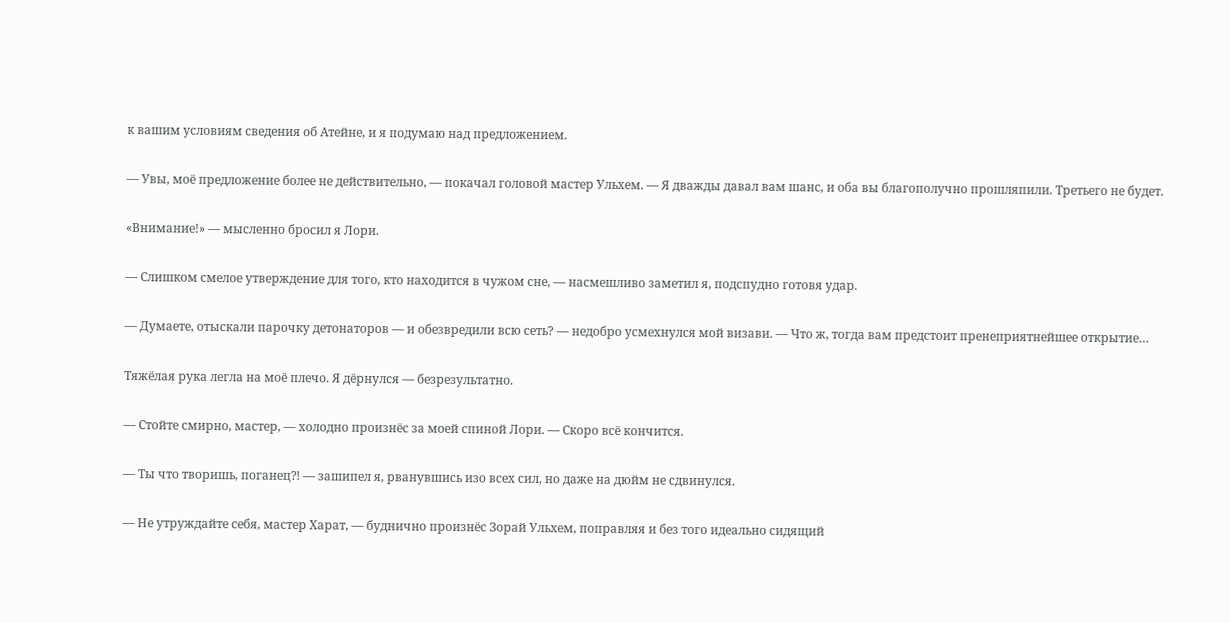к вашим условиям сведения об Атейне, и я подумаю над предложением.

— Увы, моё предложение более не действительно, — покачал головой мастер Ульхем. — Я дважды давал вам шанс, и оба вы благополучно прошляпили. Третьего не будет.

«Внимание!» — мысленно бросил я Лори.

— Слишком смелое утверждение для того, кто находится в чужом сне, — насмешливо заметил я, подспудно готовя удар.

— Думаете, отыскали парочку детонаторов — и обезвредили всю сеть? — недобро усмехнулся мой визави. — Что ж, тогда вам предстоит пренеприятнейшее открытие…

Тяжёлая рука легла на моё плечо. Я дёрнулся — безрезультатно.

— Стойте смирно, мастер, — холодно произнёс за моей спиной Лори. — Скоро всё кончится.

— Ты что творишь, поганец⁈ — зашипел я, рванувшись изо всех сил, но даже на дюйм не сдвинулся.

— Не утруждайте себя, мастер Харат, — буднично произнёс Зорай Ульхем, поправляя и без того идеально сидящий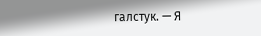галстук. — Я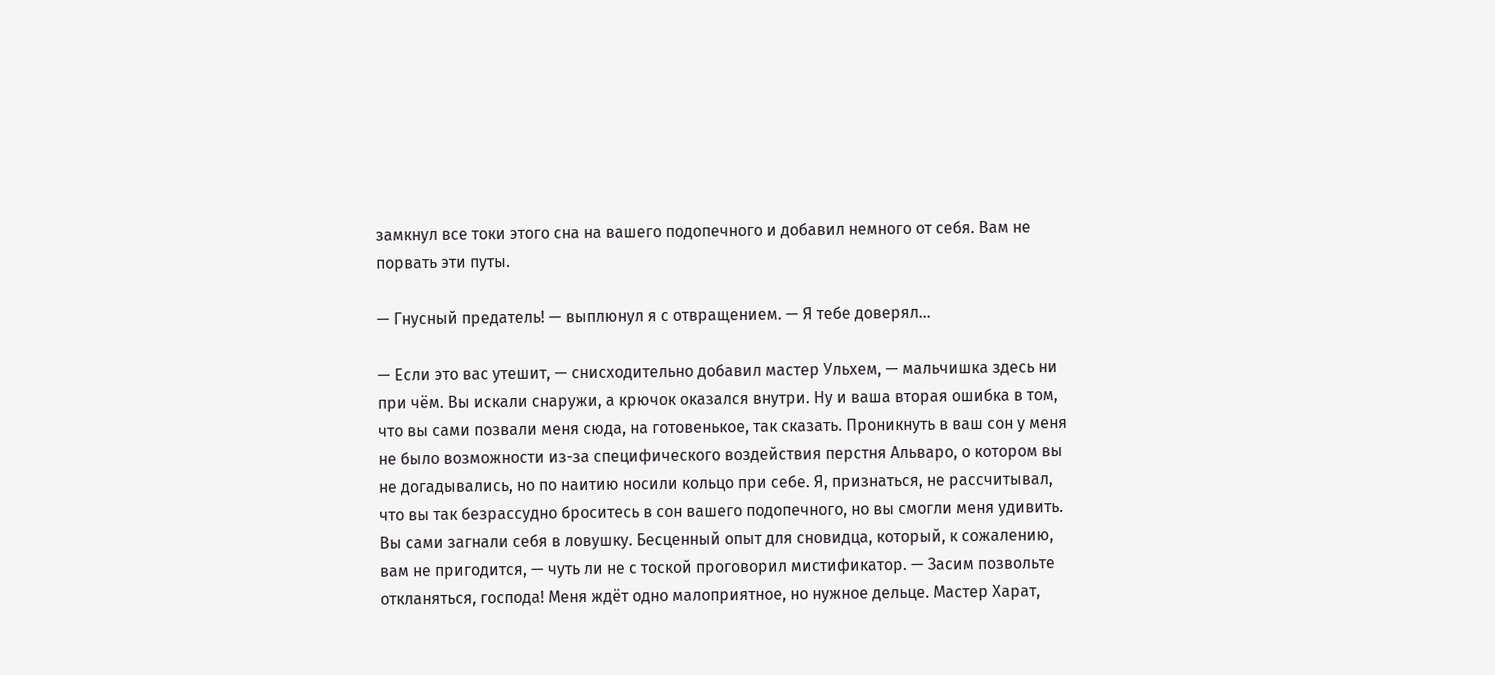замкнул все токи этого сна на вашего подопечного и добавил немного от себя. Вам не порвать эти путы.

— Гнусный предатель! — выплюнул я с отвращением. — Я тебе доверял…

— Если это вас утешит, — снисходительно добавил мастер Ульхем, — мальчишка здесь ни при чём. Вы искали снаружи, а крючок оказался внутри. Ну и ваша вторая ошибка в том, что вы сами позвали меня сюда, на готовенькое, так сказать. Проникнуть в ваш сон у меня не было возможности из-за специфического воздействия перстня Альваро, о котором вы не догадывались, но по наитию носили кольцо при себе. Я, признаться, не рассчитывал, что вы так безрассудно броситесь в сон вашего подопечного, но вы смогли меня удивить. Вы сами загнали себя в ловушку. Бесценный опыт для сновидца, который, к сожалению, вам не пригодится, — чуть ли не с тоской проговорил мистификатор. — Засим позвольте откланяться, господа! Меня ждёт одно малоприятное, но нужное дельце. Мастер Харат,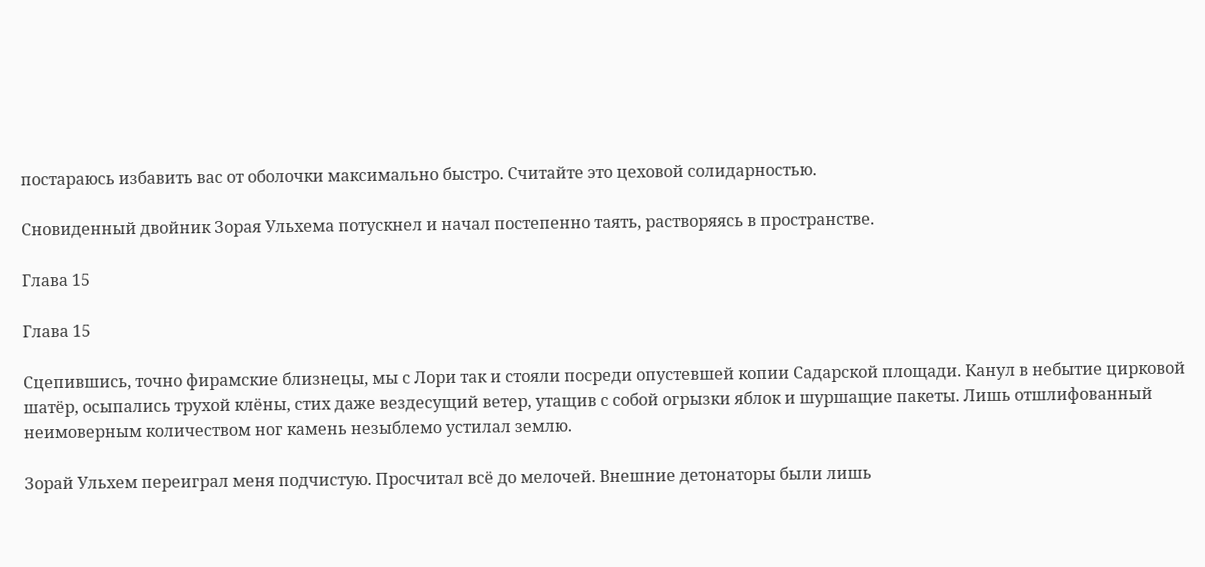постараюсь избавить вас от оболочки максимально быстро. Считайте это цеховой солидарностью.

Сновиденный двойник Зорая Ульхема потускнел и начал постепенно таять, растворяясь в пространстве.

Глава 15

Глава 15

Сцепившись, точно фирамские близнецы, мы с Лори так и стояли посреди опустевшей копии Садарской площади. Канул в небытие цирковой шатёр, осыпались трухой клёны, стих даже вездесущий ветер, утащив с собой огрызки яблок и шуршащие пакеты. Лишь отшлифованный неимоверным количеством ног камень незыблемо устилал землю.

Зорай Ульхем переиграл меня подчистую. Просчитал всё до мелочей. Внешние детонаторы были лишь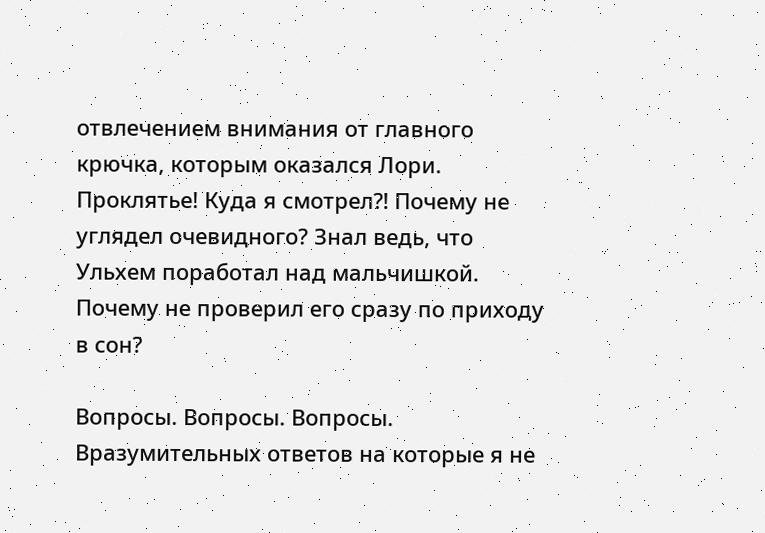отвлечением внимания от главного крючка, которым оказался Лори. Проклятье! Куда я смотрел⁈ Почему не углядел очевидного? Знал ведь, что Ульхем поработал над мальчишкой. Почему не проверил его сразу по приходу в сон?

Вопросы. Вопросы. Вопросы. Вразумительных ответов на которые я не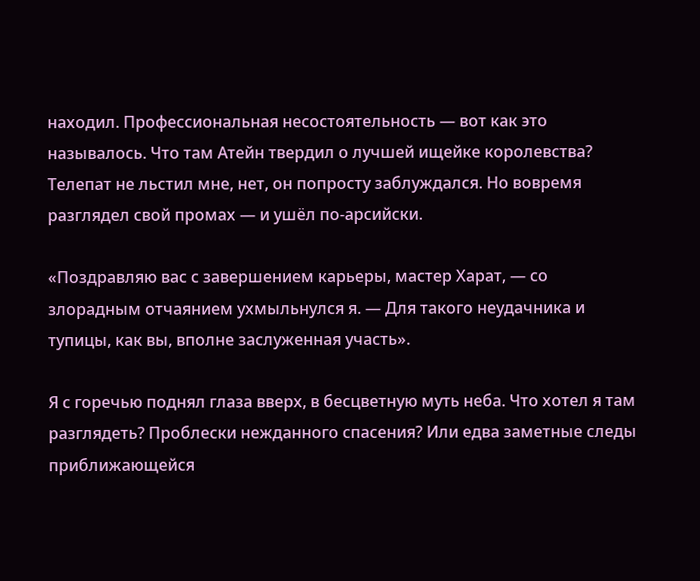находил. Профессиональная несостоятельность — вот как это называлось. Что там Атейн твердил о лучшей ищейке королевства? Телепат не льстил мне, нет, он попросту заблуждался. Но вовремя разглядел свой промах — и ушёл по-арсийски.

«Поздравляю вас с завершением карьеры, мастер Харат, — со злорадным отчаянием ухмыльнулся я. — Для такого неудачника и тупицы, как вы, вполне заслуженная участь».

Я с горечью поднял глаза вверх, в бесцветную муть неба. Что хотел я там разглядеть? Проблески нежданного спасения? Или едва заметные следы приближающейся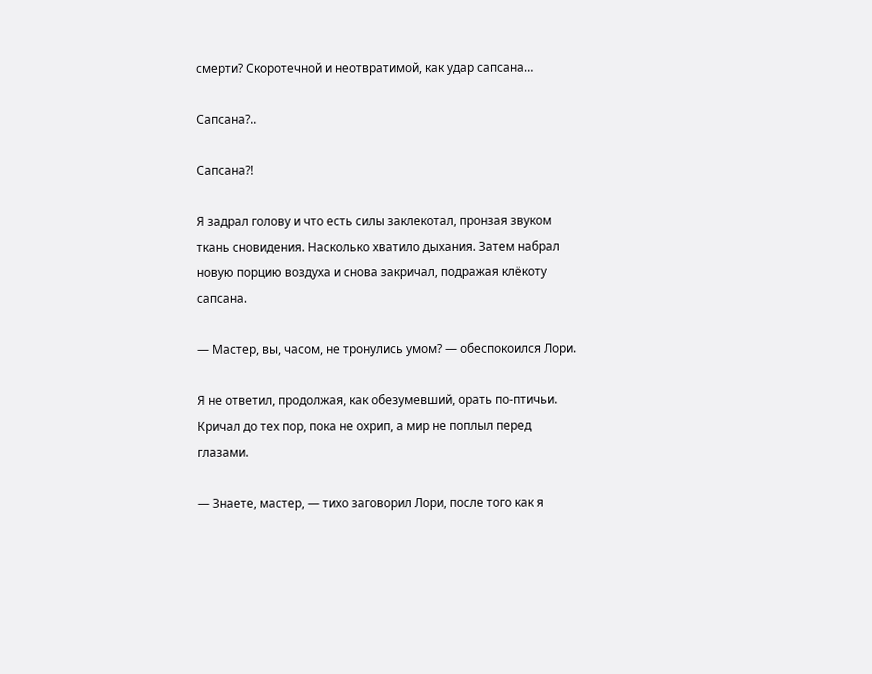смерти? Скоротечной и неотвратимой, как удар сапсана…

Сапсана?..

Сапсана⁈

Я задрал голову и что есть силы заклекотал, пронзая звуком ткань сновидения. Насколько хватило дыхания. Затем набрал новую порцию воздуха и снова закричал, подражая клёкоту сапсана.

— Мастер, вы, часом, не тронулись умом? — обеспокоился Лори.

Я не ответил, продолжая, как обезумевший, орать по-птичьи. Кричал до тех пор, пока не охрип, а мир не поплыл перед глазами.

— Знаете, мастер, — тихо заговорил Лори, после того как я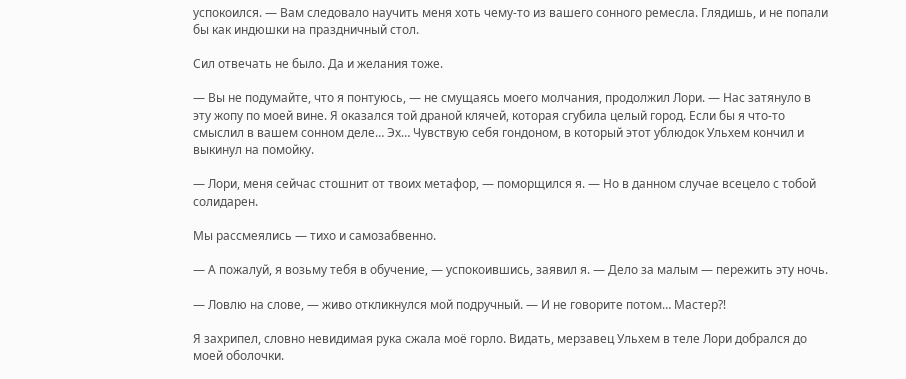успокоился. — Вам следовало научить меня хоть чему-то из вашего сонного ремесла. Глядишь, и не попали бы как индюшки на праздничный стол.

Сил отвечать не было. Да и желания тоже.

— Вы не подумайте, что я понтуюсь, — не смущаясь моего молчания, продолжил Лори. — Нас затянуло в эту жопу по моей вине. Я оказался той драной клячей, которая сгубила целый город. Если бы я что-то смыслил в вашем сонном деле… Эх… Чувствую себя гондоном, в который этот ублюдок Ульхем кончил и выкинул на помойку.

— Лори, меня сейчас стошнит от твоих метафор, — поморщился я. — Но в данном случае всецело с тобой солидарен.

Мы рассмеялись — тихо и самозабвенно.

— А пожалуй, я возьму тебя в обучение, — успокоившись, заявил я. — Дело за малым — пережить эту ночь.

— Ловлю на слове, — живо откликнулся мой подручный. — И не говорите потом… Мастер⁈

Я захрипел, словно невидимая рука сжала моё горло. Видать, мерзавец Ульхем в теле Лори добрался до моей оболочки.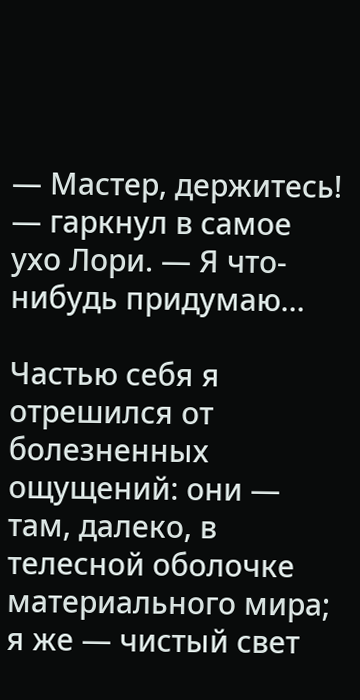— Мастер, держитесь! — гаркнул в самое ухо Лори. — Я что-нибудь придумаю…

Частью себя я отрешился от болезненных ощущений: они — там, далеко, в телесной оболочке материального мира; я же — чистый свет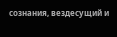сознания, вездесущий и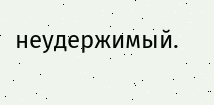неудержимый.